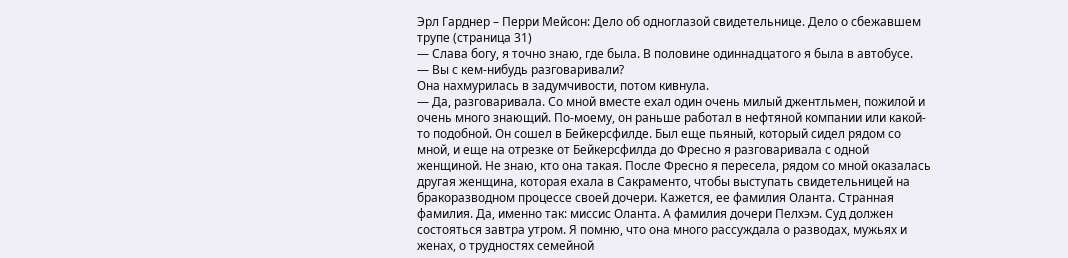Эрл Гарднер – Перри Мейсон: Дело об одноглазой свидетельнице. Дело о сбежавшем трупе (страница 31)
— Слава богу, я точно знаю, где была. В половине одиннадцатого я была в автобусе.
— Вы с кем-нибудь разговаривали?
Она нахмурилась в задумчивости, потом кивнула.
— Да, разговаривала. Со мной вместе ехал один очень милый джентльмен, пожилой и очень много знающий. По-моему, он раньше работал в нефтяной компании или какой-то подобной. Он сошел в Бейкерсфилде. Был еще пьяный, который сидел рядом со мной, и еще на отрезке от Бейкерсфилда до Фресно я разговаривала с одной женщиной. Не знаю, кто она такая. После Фресно я пересела, рядом со мной оказалась другая женщина, которая ехала в Сакраменто, чтобы выступать свидетельницей на бракоразводном процессе своей дочери. Кажется, ее фамилия Оланта. Странная фамилия. Да, именно так: миссис Оланта. А фамилия дочери Пелхэм. Суд должен состояться завтра утром. Я помню, что она много рассуждала о разводах, мужьях и женах, о трудностях семейной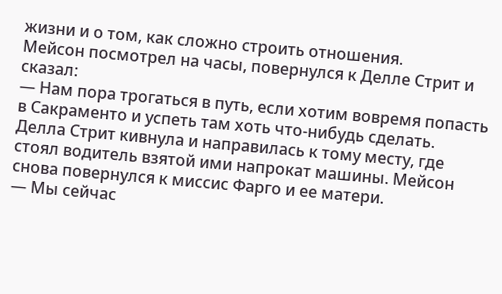жизни и о том, как сложно строить отношения.
Мейсон посмотрел на часы, повернулся к Делле Стрит и сказал:
— Нам пора трогаться в путь, если хотим вовремя попасть в Сакраменто и успеть там хоть что-нибудь сделать.
Делла Стрит кивнула и направилась к тому месту, где стоял водитель взятой ими напрокат машины. Мейсон снова повернулся к миссис Фарго и ее матери.
— Мы сейчас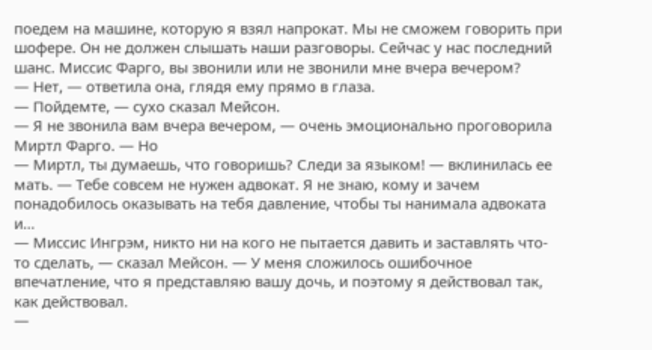поедем на машине, которую я взял напрокат. Мы не сможем говорить при шофере. Он не должен слышать наши разговоры. Сейчас у нас последний шанс. Миссис Фарго, вы звонили или не звонили мне вчера вечером?
— Нет, — ответила она, глядя ему прямо в глаза.
— Пойдемте, — сухо сказал Мейсон.
— Я не звонила вам вчера вечером, — очень эмоционально проговорила Миртл Фарго. — Но
— Миртл, ты думаешь, что говоришь? Следи за языком! — вклинилась ее мать. — Тебе совсем не нужен адвокат. Я не знаю, кому и зачем понадобилось оказывать на тебя давление, чтобы ты нанимала адвоката и…
— Миссис Ингрэм, никто ни на кого не пытается давить и заставлять что-то сделать, — сказал Мейсон. — У меня сложилось ошибочное впечатление, что я представляю вашу дочь, и поэтому я действовал так, как действовал.
—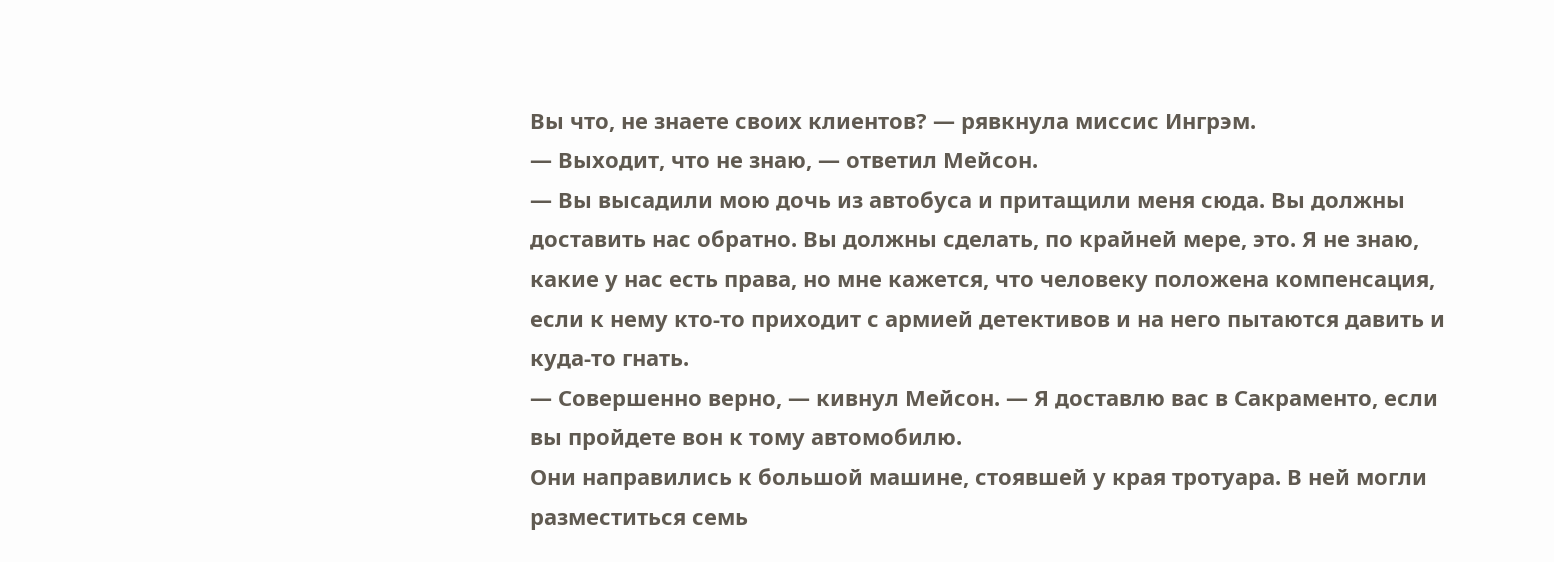Вы что, не знаете своих клиентов? — рявкнула миссис Ингрэм.
— Выходит, что не знаю, — ответил Мейсон.
— Вы высадили мою дочь из автобуса и притащили меня сюда. Вы должны доставить нас обратно. Вы должны сделать, по крайней мере, это. Я не знаю, какие у нас есть права, но мне кажется, что человеку положена компенсация, если к нему кто-то приходит с армией детективов и на него пытаются давить и куда-то гнать.
— Совершенно верно, — кивнул Мейсон. — Я доставлю вас в Сакраменто, если вы пройдете вон к тому автомобилю.
Они направились к большой машине, стоявшей у края тротуара. В ней могли разместиться семь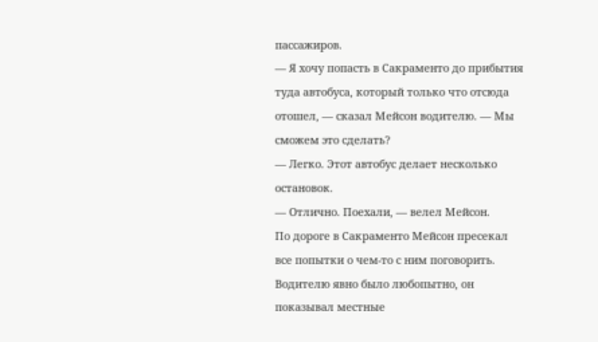пассажиров.
— Я хочу попасть в Сакраменто до прибытия туда автобуса, который только что отсюда отошел, — сказал Мейсон водителю. — Мы сможем это сделать?
— Легко. Этот автобус делает несколько остановок.
— Отлично. Поехали, — велел Мейсон.
По дороге в Сакраменто Мейсон пресекал все попытки о чем-то с ним поговорить. Водителю явно было любопытно, он показывал местные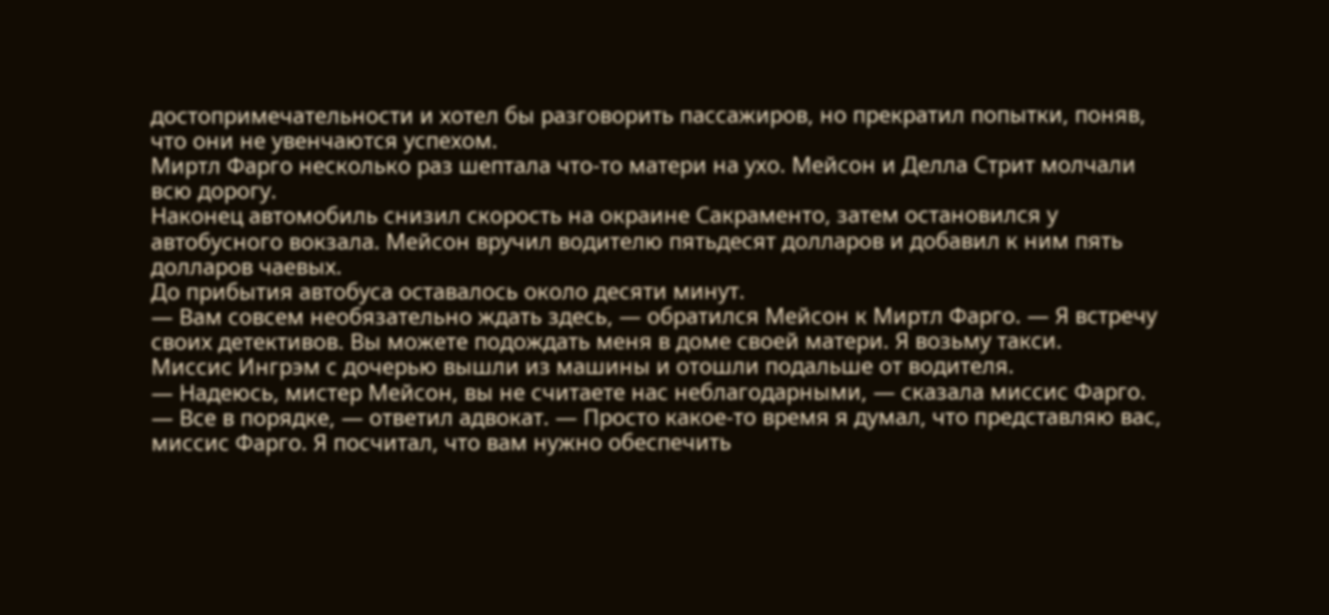достопримечательности и хотел бы разговорить пассажиров, но прекратил попытки, поняв, что они не увенчаются успехом.
Миртл Фарго несколько раз шептала что-то матери на ухо. Мейсон и Делла Стрит молчали всю дорогу.
Наконец автомобиль снизил скорость на окраине Сакраменто, затем остановился у автобусного вокзала. Мейсон вручил водителю пятьдесят долларов и добавил к ним пять долларов чаевых.
До прибытия автобуса оставалось около десяти минут.
— Вам совсем необязательно ждать здесь, — обратился Мейсон к Миртл Фарго. — Я встречу своих детективов. Вы можете подождать меня в доме своей матери. Я возьму такси.
Миссис Ингрэм с дочерью вышли из машины и отошли подальше от водителя.
— Надеюсь, мистер Мейсон, вы не считаете нас неблагодарными, — сказала миссис Фарго.
— Все в порядке, — ответил адвокат. — Просто какое-то время я думал, что представляю вас, миссис Фарго. Я посчитал, что вам нужно обеспечить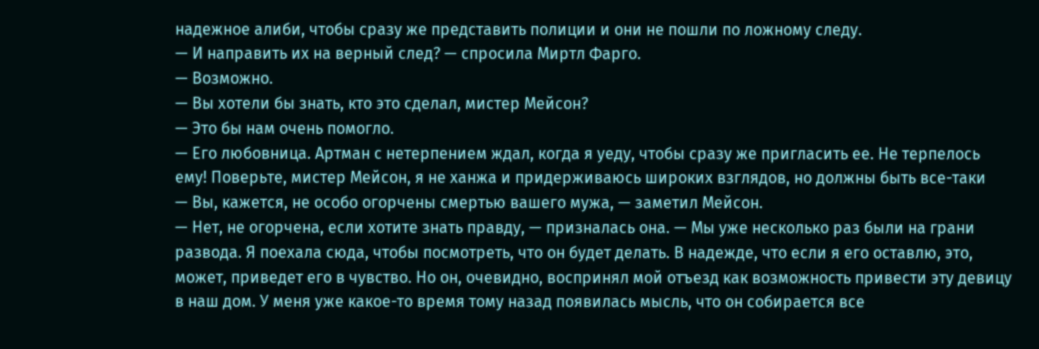надежное алиби, чтобы сразу же представить полиции и они не пошли по ложному следу.
— И направить их на верный след? — спросила Миртл Фарго.
— Возможно.
— Вы хотели бы знать, кто это сделал, мистер Мейсон?
— Это бы нам очень помогло.
— Его любовница. Артман с нетерпением ждал, когда я уеду, чтобы сразу же пригласить ее. Не терпелось ему! Поверьте, мистер Мейсон, я не ханжа и придерживаюсь широких взглядов, но должны быть все-таки
— Вы, кажется, не особо огорчены смертью вашего мужа, — заметил Мейсон.
— Нет, не огорчена, если хотите знать правду, — призналась она. — Мы уже несколько раз были на грани развода. Я поехала сюда, чтобы посмотреть, что он будет делать. В надежде, что если я его оставлю, это, может, приведет его в чувство. Но он, очевидно, воспринял мой отъезд как возможность привести эту девицу в наш дом. У меня уже какое-то время тому назад появилась мысль, что он собирается все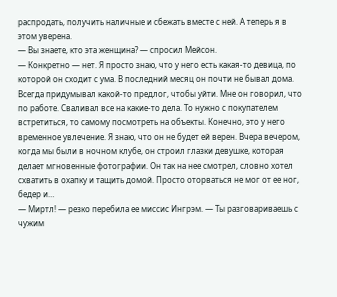распродать, получить наличные и сбежать вместе с ней. А теперь я в этом уверена.
— Вы знаете, кто эта женщина? — спросил Мейсон.
— Конкретно — нет. Я просто знаю, что у него есть какая-то девица, по которой он сходит с ума. В последний месяц он почти не бывал дома. Всегда придумывал какой-то предлог, чтобы уйти. Мне он говорил, что по работе. Сваливал все на какие-то дела. То нужно с покупателем встретиться, то самому посмотреть на объекты. Конечно, это у него временное увлечение. Я знаю, что он не будет ей верен. Вчера вечером, когда мы были в ночном клубе, он строил глазки девушке, которая делает мгновенные фотографии. Он так на нее смотрел, словно хотел схватить в охапку и тащить домой. Просто оторваться не мог от ее ног, бедер и…
— Миртл! — резко перебила ее миссис Ингрэм. — Ты разговариваешь с чужим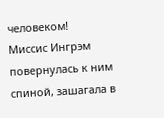человеком!
Миссис Ингрэм повернулась к ним спиной, зашагала в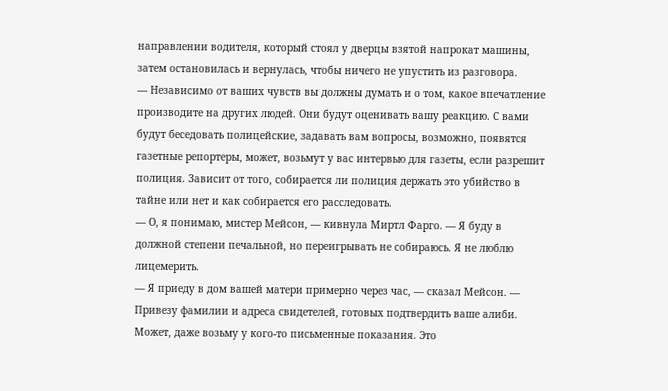направлении водителя, который стоял у дверцы взятой напрокат машины, затем остановилась и вернулась, чтобы ничего не упустить из разговора.
— Независимо от ваших чувств вы должны думать и о том, какое впечатление производите на других людей. Они будут оценивать вашу реакцию. С вами будут беседовать полицейские, задавать вам вопросы, возможно, появятся газетные репортеры, может, возьмут у вас интервью для газеты, если разрешит полиция. Зависит от того, собирается ли полиция держать это убийство в тайне или нет и как собирается его расследовать.
— О, я понимаю, мистер Мейсон, — кивнула Миртл Фарго. — Я буду в должной степени печальной, но переигрывать не собираюсь. Я не люблю лицемерить.
— Я приеду в дом вашей матери примерно через час, — сказал Мейсон. — Привезу фамилии и адреса свидетелей, готовых подтвердить ваше алиби. Может, даже возьму у кого-то письменные показания. Это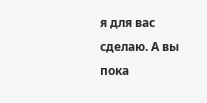я для вас сделаю. А вы пока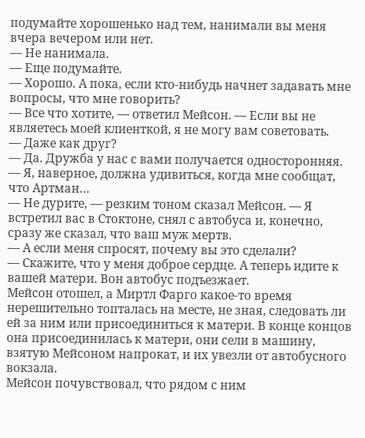подумайте хорошенько над тем, нанимали вы меня вчера вечером или нет.
— Не нанимала.
— Еще подумайте.
— Хорошо. А пока, если кто-нибудь начнет задавать мне вопросы, что мне говорить?
— Все что хотите, — ответил Мейсон. — Если вы не являетесь моей клиенткой, я не могу вам советовать.
— Даже как друг?
— Да. Дружба у нас с вами получается односторонняя.
— Я, наверное, должна удивиться, когда мне сообщат, что Артман…
— Не дурите, — резким тоном сказал Мейсон. — Я встретил вас в Стоктоне, снял с автобуса и, конечно, сразу же сказал, что ваш муж мертв.
— А если меня спросят, почему вы это сделали?
— Скажите, что у меня доброе сердце. А теперь идите к вашей матери. Вон автобус подъезжает.
Мейсон отошел, а Миртл Фарго какое-то время нерешительно топталась на месте, не зная, следовать ли ей за ним или присоединиться к матери. В конце концов она присоединилась к матери, они сели в машину, взятую Мейсоном напрокат, и их увезли от автобусного вокзала.
Мейсон почувствовал, что рядом с ним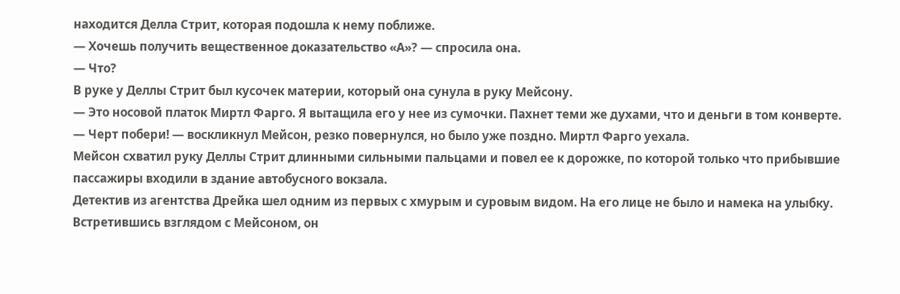находится Делла Стрит, которая подошла к нему поближе.
— Хочешь получить вещественное доказательство «А»? — спросила она.
— Что?
В руке у Деллы Стрит был кусочек материи, который она сунула в руку Мейсону.
— Это носовой платок Миртл Фарго. Я вытащила его у нее из сумочки. Пахнет теми же духами, что и деньги в том конверте.
— Черт побери! — воскликнул Мейсон, резко повернулся, но было уже поздно. Миртл Фарго уехала.
Мейсон схватил руку Деллы Стрит длинными сильными пальцами и повел ее к дорожке, по которой только что прибывшие пассажиры входили в здание автобусного вокзала.
Детектив из агентства Дрейка шел одним из первых с хмурым и суровым видом. На его лице не было и намека на улыбку. Встретившись взглядом с Мейсоном, он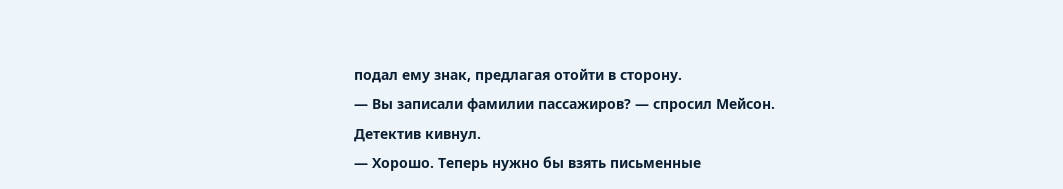подал ему знак, предлагая отойти в сторону.
— Вы записали фамилии пассажиров? — спросил Мейсон.
Детектив кивнул.
— Хорошо. Теперь нужно бы взять письменные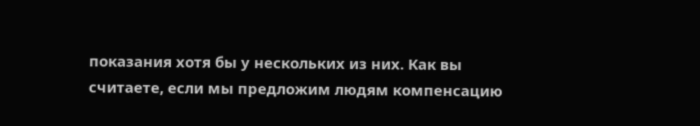показания хотя бы у нескольких из них. Как вы считаете, если мы предложим людям компенсацию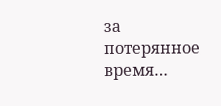за потерянное время…